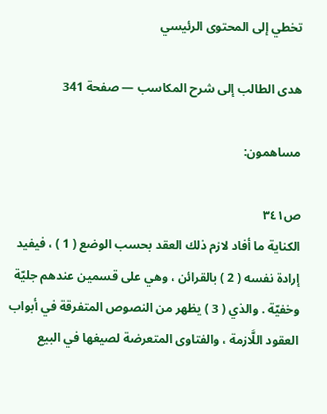تخطي إلى المحتوى الرئيسي

هدى الطالب إلى شرح المكاسب — صفحة 341

مساهمون:

ص٣٤١
الكناية ما أفاد لازم ذلك العقد بحسب الوضع ( 1 ) ، فيفيد إرادة نفسه ( 2 ) بالقرائن ، وهي على قسمين عندهم جليّة وخفيّة . والذي ( 3 ) يظهر من النصوص المتفرقة في أبواب العقود اللَّازمة ، والفتاوى المتعرضة لصيغها في البيع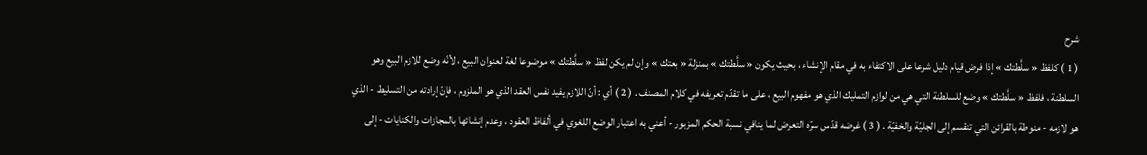شرح
( 1 ) كلفظ « سلَّطتك » إذا فرض قيام دليل شرعا على الاكتفاء به في مقام الإنشاء ، بحيث يكون « سلَّطتك » بمنزلة « بعتك » وإن لم يكن لفظ « سلَّطتك » موضوعا لغة لعنوان البيع ، لأنّه وضع للازم البيع وهو السلطنة ، فلفظ « سلَّطتك » وضع للسلطنة التي هي من لوازم التمليك الذي هو مفهوم البيع ، على ما تقدّم تعريفه في كلام المصنف . ( 2 ) أي : أنّ اللازم يفيد نفس العقد الذي هو الملزوم ، فإنّ إرادته من التسليط - الذي هو لازمه - منوطة بالقرائن التي تنقسم إلى الجليّة والخفيّة . ( 3 ) غرضه قدّس سرّه التعرض لما ينافي نسبة الحكم المزبور - أعني به اعتبار الوضع اللغوي في ألفاظ العقود ، وعدم إنشائها بالمجازات والكنايات - إلى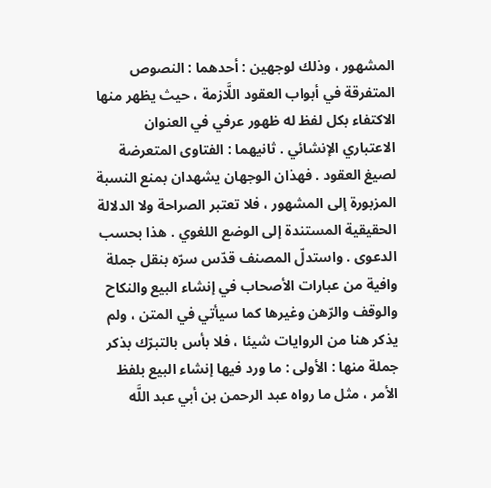المشهور ، وذلك لوجهين : أحدهما : النصوص المتفرقة في أبواب العقود اللَّازمة ، حيث يظهر منها الاكتفاء بكل لفظ له ظهور عرفي في العنوان الاعتباري الإنشائي . ثانيهما : الفتاوى المتعرضة لصيغ العقود . فهذان الوجهان يشهدان بمنع النسبة المزبورة إلى المشهور ، فلا تعتبر الصراحة ولا الدلالة الحقيقية المستندة إلى الوضع اللغوي . هذا بحسب الدعوى . واستدلّ المصنف قدّس سرّه بنقل جملة وافية من عبارات الأصحاب في إنشاء البيع والنكاح والوقف والرّهن وغيرها كما سيأتي في المتن ، ولم يذكر هنا من الروايات شيئا ، فلا بأس بالتبرّك بذكر جملة منها : الأولى : ما ورد فيها إنشاء البيع بلفظ الأمر ، مثل ما رواه عبد الرحمن بن أبي عبد اللَّه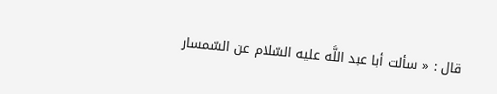قال : « سألت أبا عبد اللَّه عليه السّلام عن السّمسار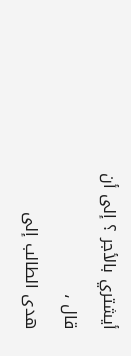أيشتري بالأجر ؟ إلى أن قال ،
هدى الطالب إلى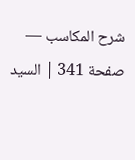شرح المكاسب — صفحة 341 | السيد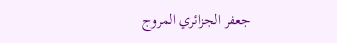جعفر الجزائري المروج